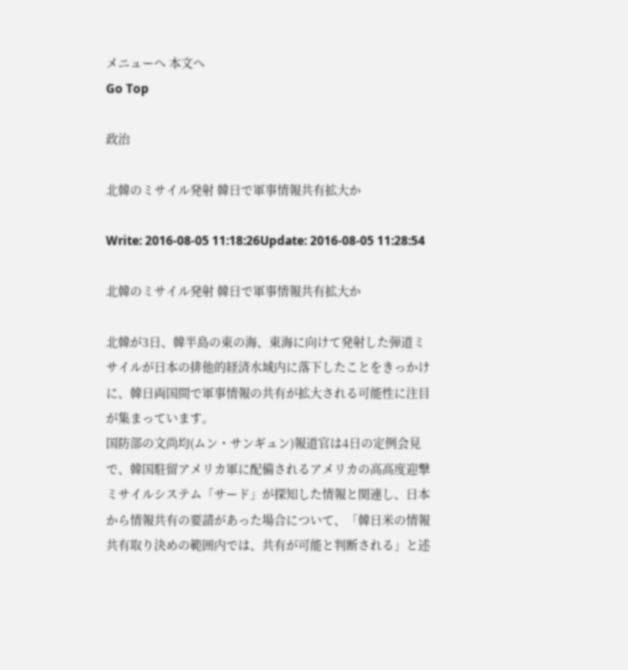メニューへ 本文へ
Go Top

政治

北韓のミサイル発射 韓日で軍事情報共有拡大か

Write: 2016-08-05 11:18:26Update: 2016-08-05 11:28:54

北韓のミサイル発射 韓日で軍事情報共有拡大か

北韓が3日、韓半島の東の海、東海に向けて発射した弾道ミサイルが日本の排他的経済水域内に落下したことをきっかけに、韓日両国間で軍事情報の共有が拡大される可能性に注目が集まっています。
国防部の文尚均(ムン・サンギュン)報道官は4日の定例会見で、韓国駐留アメリカ軍に配備されるアメリカの高高度迎撃ミサイルシステム「サード」が探知した情報と関連し、日本から情報共有の要請があった場合について、「韓日米の情報共有取り決めの範囲内では、共有が可能と判断される」と述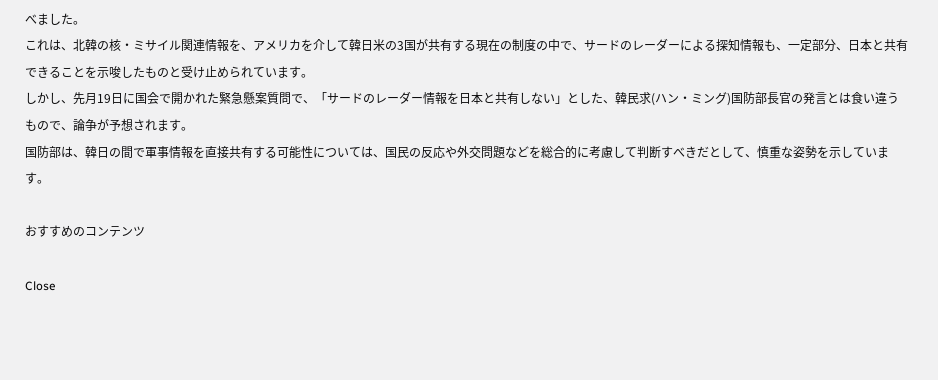べました。
これは、北韓の核・ミサイル関連情報を、アメリカを介して韓日米の3国が共有する現在の制度の中で、サードのレーダーによる探知情報も、一定部分、日本と共有できることを示唆したものと受け止められています。
しかし、先月19日に国会で開かれた緊急懸案質問で、「サードのレーダー情報を日本と共有しない」とした、韓民求(ハン・ミング)国防部長官の発言とは食い違うもので、論争が予想されます。
国防部は、韓日の間で軍事情報を直接共有する可能性については、国民の反応や外交問題などを総合的に考慮して判断すべきだとして、慎重な姿勢を示しています。

おすすめのコンテンツ

Close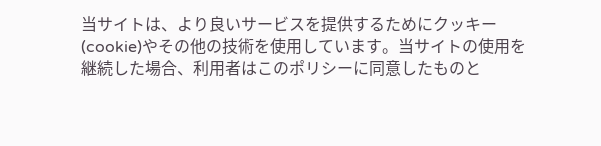当サイトは、より良いサービスを提供するためにクッキー(cookie)やその他の技術を使用しています。当サイトの使用を継続した場合、利用者はこのポリシーに同意したものと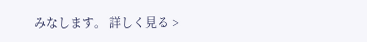みなします。 詳しく見る >